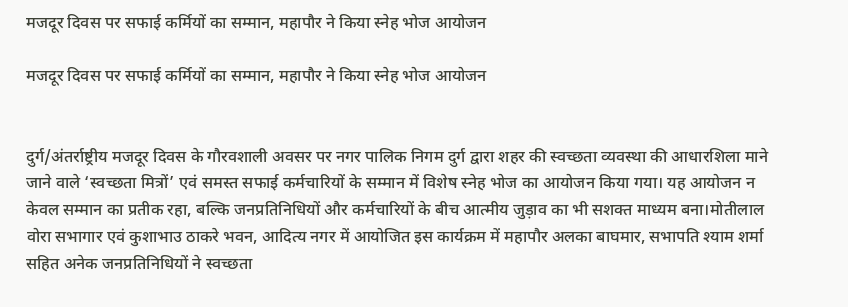मजदूर दिवस पर सफाई कर्मियों का सम्मान, महापौर ने किया स्नेह भोज आयोजन

मजदूर दिवस पर सफाई कर्मियों का सम्मान, महापौर ने किया स्नेह भोज आयोजन


दुर्ग/अंतर्राष्ट्रीय मजदूर दिवस के गौरवशाली अवसर पर नगर पालिक निगम दुर्ग द्वारा शहर की स्वच्छता व्यवस्था की आधारशिला माने जाने वाले ‘स्वच्छता मित्रों’ एवं समस्त सफाई कर्मचारियों के सम्मान में विशेष स्नेह भोज का आयोजन किया गया। यह आयोजन न केवल सम्मान का प्रतीक रहा, बल्कि जनप्रतिनिधियों और कर्मचारियों के बीच आत्मीय जुड़ाव का भी सशक्त माध्यम बना।मोतीलाल वोरा सभागार एवं कुशाभाउ ठाकरे भवन, आदित्य नगर में आयोजित इस कार्यक्रम में महापौर अलका बाघमार, सभापति श्याम शर्मा सहित अनेक जनप्रतिनिधियों ने स्वच्छता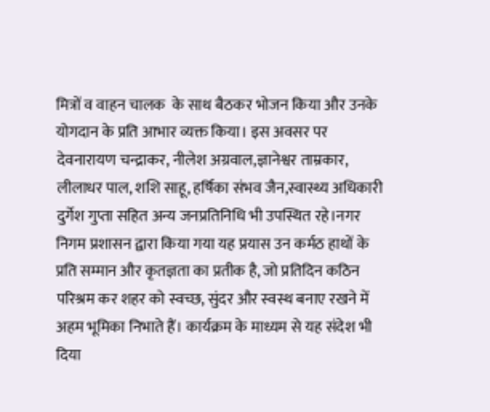मित्रों व वाहन चालक  के साथ बैठकर भोजन किया और उनके योगदान के प्रति आभार व्यक्त किया। इस अवसर पर देवनारायण चन्द्राकर, नीलेश अग्रवाल,ज्ञानेश्वर ताम्रकार, लीलाधर पाल, शशि साहू, हर्षिका संभव जैन,स्वास्थ्य अधिकारी दुर्गेश गुप्ता सहित अन्य जनप्रतिनिधि भी उपस्थित रहे।नगर निगम प्रशासन द्वारा किया गया यह प्रयास उन कर्मठ हाथों के प्रति सम्मान और कृतज्ञता का प्रतीक है, जो प्रतिदिन कठिन परिश्रम कर शहर को स्वच्छ, सुंदर और स्वस्थ बनाए रखने में अहम भूमिका निभाते हैं। कार्यक्रम के माध्यम से यह संदेश भी दिया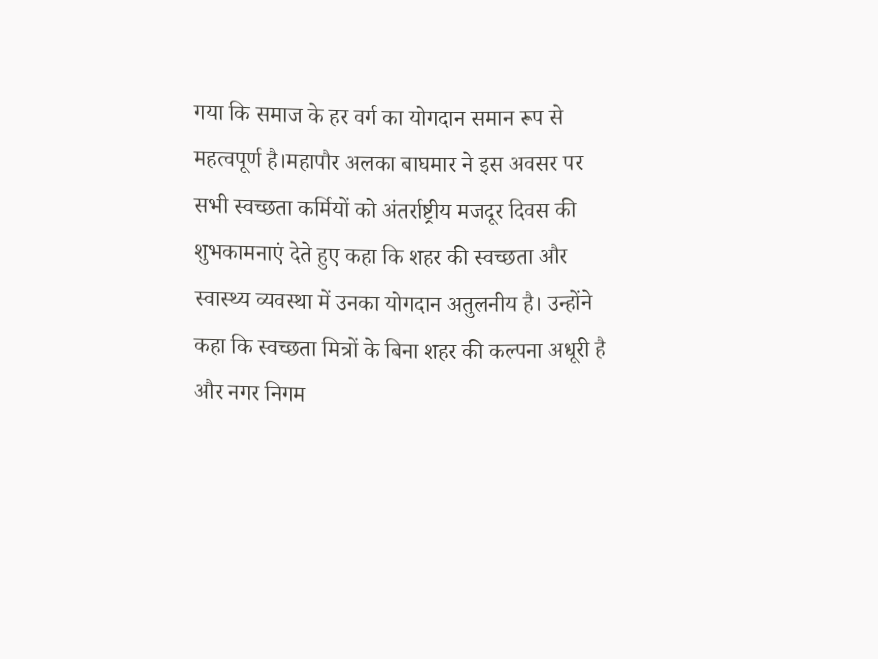गया कि समाज के हर वर्ग का योगदान समान रूप से महत्वपूर्ण है।महापौर अलका बाघमार ने इस अवसर पर सभी स्वच्छता कर्मियों को अंतर्राष्ट्रीय मजदूर दिवस की शुभकामनाएं देते हुए कहा कि शहर की स्वच्छता और स्वास्थ्य व्यवस्था में उनका योगदान अतुलनीय है। उन्होंने कहा कि स्वच्छता मित्रों के बिना शहर की कल्पना अधूरी है और नगर निगम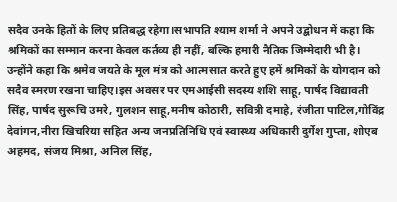सदैव उनके हितों के लिए प्रतिबद्ध रहेगा।सभापति श्याम शर्मा ने अपने उद्बोधन में कहा कि श्रमिकों का सम्मान करना केवल कर्तव्य ही नहीं, बल्कि हमारी नैतिक जिम्मेदारी भी है। उन्होंने कहा कि श्रमेव जयते के मूल मंत्र को आत्मसात करते हुए हमें श्रमिकों के योगदान को सदैव स्मरण रखना चाहिए।इस अवसर पर एमआईसी सदस्य शशि साहू, पार्षद विद्यावती सिंह, पार्षद सुरूचि उमरे, गुलशन साहू,मनीष कोठारी, सवित्री दमाहे, रंजीता पाटिल,गोविंद्र देवांगन,नीरा खिचरिया सहित अन्य जनप्रतिनिधि एवं स्वास्थ्य अधिकारी दुर्गेश गुप्ता, शोएब अहमद, संजय मिश्रा, अनिल सिंह,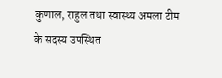कुणाल, राहुल तथा स्वास्थ्य अमला टीम के सदस्य उपस्थित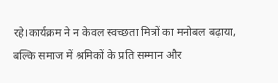रहे।कार्यक्रम ने न केवल स्वच्छता मित्रों का मनोबल बढ़ाया, बल्कि समाज में श्रमिकों के प्रति सम्मान और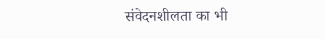संवेदनशीलता का भी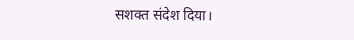सशक्त संदेश दिया।